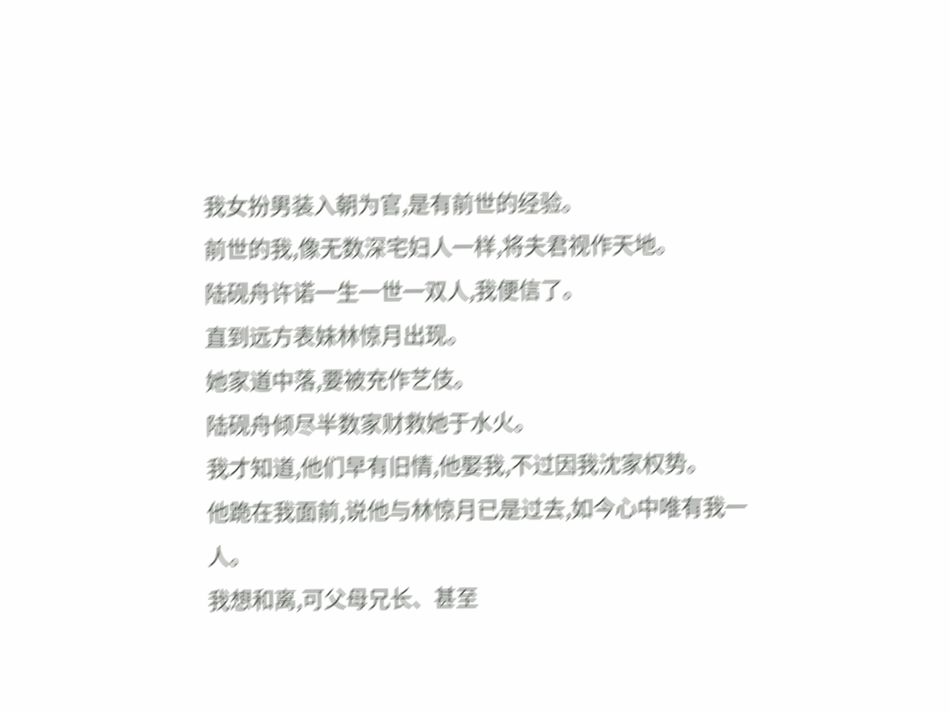我女扮男装入朝为官,是有前世的经验。
前世的我,像无数深宅妇人一样,将夫君视作天地。
陆砚舟许诺一生一世一双人,我便信了。
直到远方表妹林惊月出现。
她家道中落,要被充作艺伎。
陆砚舟倾尽半数家财救她于水火。
我才知道,他们早有旧情,他娶我,不过因我沈家权势。
他跪在我面前,说他与林惊月已是过去,如今心中唯有我一人。
我想和离,可父母兄长、甚至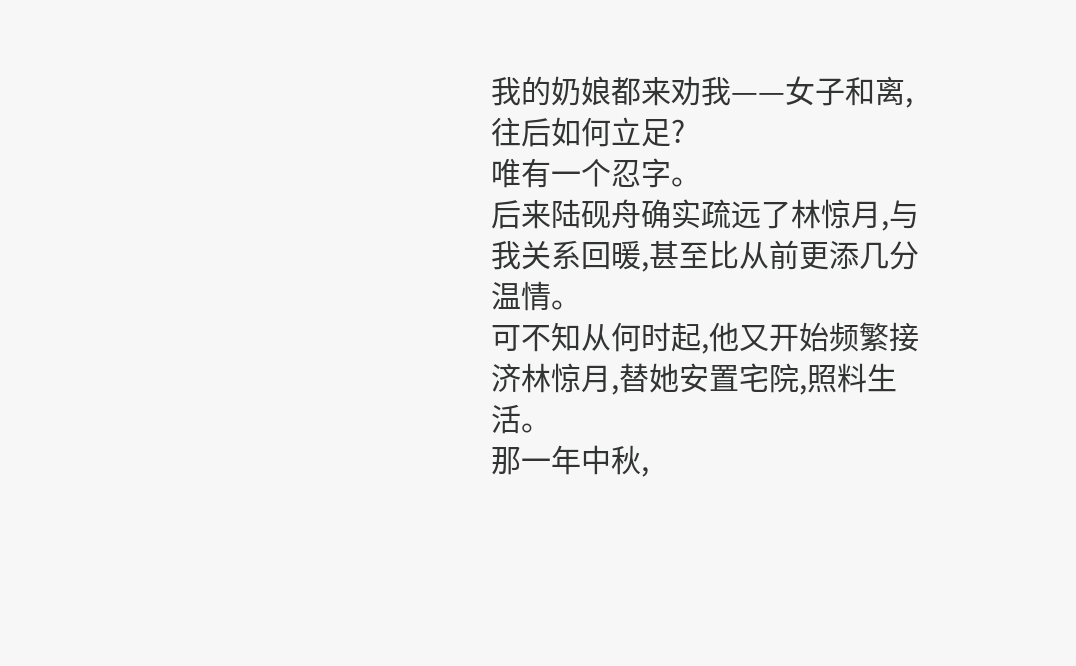我的奶娘都来劝我——女子和离,往后如何立足?
唯有一个忍字。
后来陆砚舟确实疏远了林惊月,与我关系回暖,甚至比从前更添几分温情。
可不知从何时起,他又开始频繁接济林惊月,替她安置宅院,照料生活。
那一年中秋,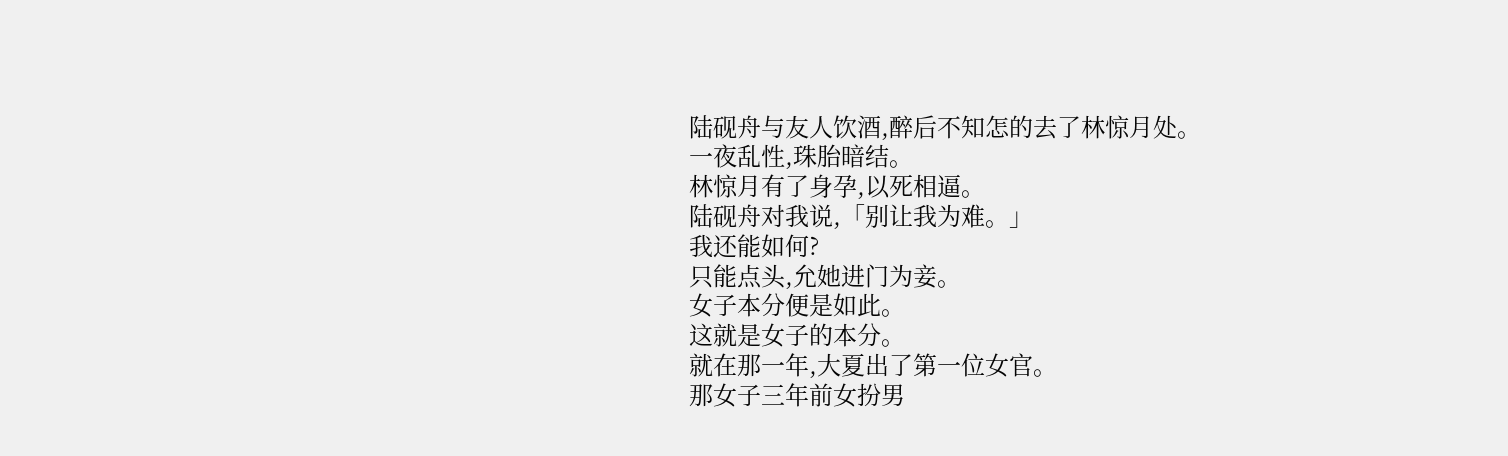陆砚舟与友人饮酒,醉后不知怎的去了林惊月处。
一夜乱性,珠胎暗结。
林惊月有了身孕,以死相逼。
陆砚舟对我说,「别让我为难。」
我还能如何?
只能点头,允她进门为妾。
女子本分便是如此。
这就是女子的本分。
就在那一年,大夏出了第一位女官。
那女子三年前女扮男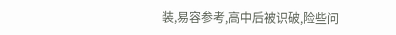装,易容参考,高中后被识破,险些问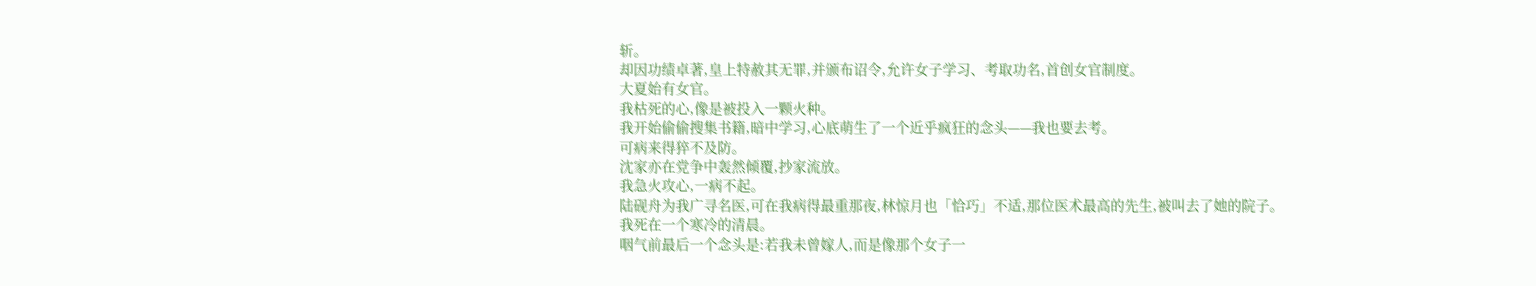斩。
却因功绩卓著,皇上特赦其无罪,并颁布诏令,允许女子学习、考取功名,首创女官制度。
大夏始有女官。
我枯死的心,像是被投入一颗火种。
我开始偷偷搜集书籍,暗中学习,心底萌生了一个近乎疯狂的念头——我也要去考。
可病来得猝不及防。
沈家亦在党争中轰然倾覆,抄家流放。
我急火攻心,一病不起。
陆砚舟为我广寻名医,可在我病得最重那夜,林惊月也「恰巧」不适,那位医术最高的先生,被叫去了她的院子。
我死在一个寒冷的清晨。
咽气前最后一个念头是:若我未曾嫁人,而是像那个女子一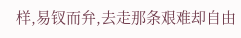样,易钗而弁,去走那条艰难却自由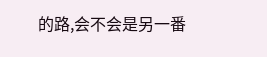的路,会不会是另一番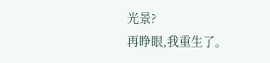光景?
再睁眼,我重生了。